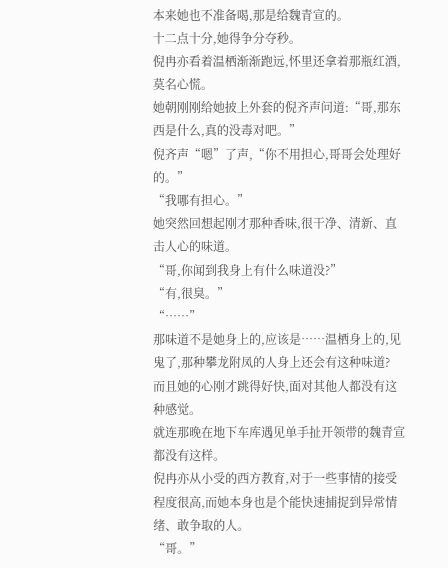本来她也不准备喝,那是给魏青宣的。
十二点十分,她得争分夺秒。
倪冉亦看着温栖渐渐跑远,怀里还拿着那瓶红酒,莫名心慌。
她朝刚刚给她披上外套的倪齐声问道:“哥,那东西是什么,真的没毒对吧。”
倪齐声“嗯”了声,“你不用担心,哥哥会处理好的。”
“我哪有担心。”
她突然回想起刚才那种香味,很干净、清新、直击人心的味道。
“哥,你闻到我身上有什么味道没?”
“有,很臭。”
“……”
那味道不是她身上的,应该是……温栖身上的,见鬼了,那种攀龙附凤的人身上还会有这种味道?
而且她的心刚才跳得好快,面对其他人都没有这种感觉。
就连那晚在地下车库遇见单手扯开领带的魏青宣都没有这样。
倪冉亦从小受的西方教育,对于一些事情的接受程度很高,而她本身也是个能快速捕捉到异常情绪、敢争取的人。
“哥。”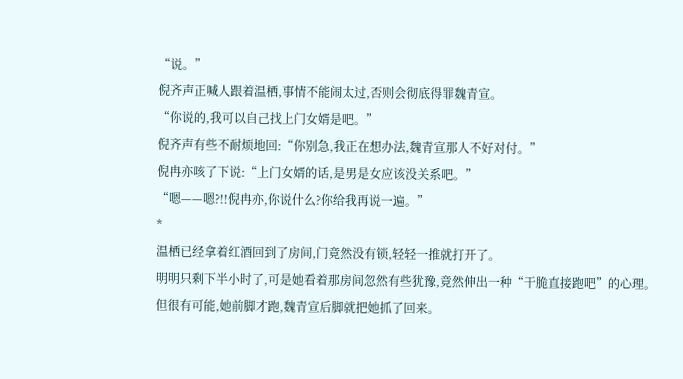“说。”
倪齐声正喊人跟着温栖,事情不能闹太过,否则会彻底得罪魏青宣。
“你说的,我可以自己找上门女婿是吧。”
倪齐声有些不耐烦地回:“你别急,我正在想办法,魏青宣那人不好对付。”
倪冉亦咳了下说:“上门女婿的话,是男是女应该没关系吧。”
“嗯——嗯?!!倪冉亦,你说什么?你给我再说一遍。”
*
温栖已经拿着红酒回到了房间,门竟然没有锁,轻轻一推就打开了。
明明只剩下半小时了,可是她看着那房间忽然有些犹豫,竟然伸出一种“干脆直接跑吧”的心理。
但很有可能,她前脚才跑,魏青宣后脚就把她抓了回来。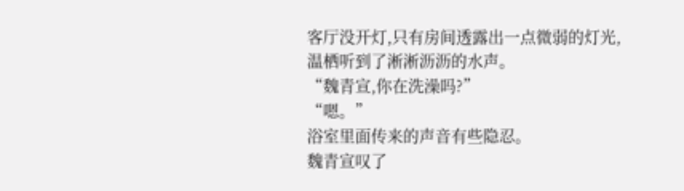客厅没开灯,只有房间透露出一点微弱的灯光,温栖听到了淅淅沥沥的水声。
“魏青宣,你在洗澡吗?”
“嗯。”
浴室里面传来的声音有些隐忍。
魏青宣叹了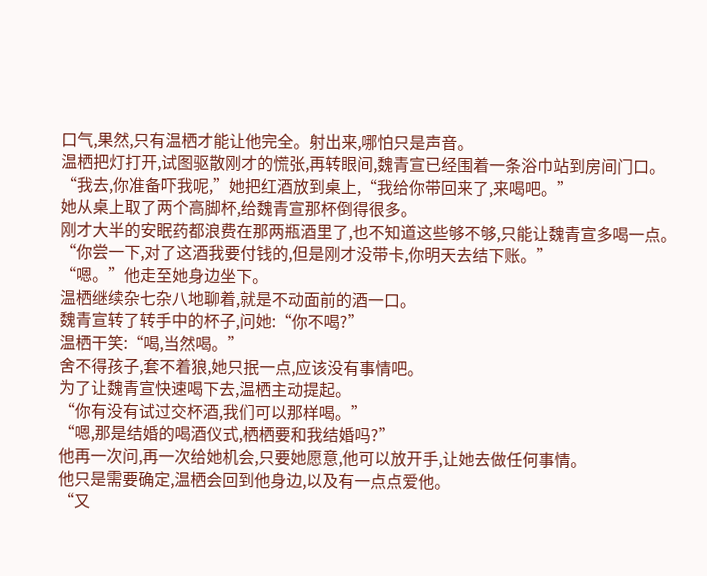口气,果然,只有温栖才能让他完全。射出来,哪怕只是声音。
温栖把灯打开,试图驱散刚才的慌张,再转眼间,魏青宣已经围着一条浴巾站到房间门口。
“我去,你准备吓我呢,”她把红酒放到桌上,“我给你带回来了,来喝吧。”
她从桌上取了两个高脚杯,给魏青宣那杯倒得很多。
刚才大半的安眠药都浪费在那两瓶酒里了,也不知道这些够不够,只能让魏青宣多喝一点。
“你尝一下,对了这酒我要付钱的,但是刚才没带卡,你明天去结下账。”
“嗯。”他走至她身边坐下。
温栖继续杂七杂八地聊着,就是不动面前的酒一口。
魏青宣转了转手中的杯子,问她:“你不喝?”
温栖干笑:“喝,当然喝。”
舍不得孩子,套不着狼,她只抿一点,应该没有事情吧。
为了让魏青宣快速喝下去,温栖主动提起。
“你有没有试过交杯酒,我们可以那样喝。”
“嗯,那是结婚的喝酒仪式,栖栖要和我结婚吗?”
他再一次问,再一次给她机会,只要她愿意,他可以放开手,让她去做任何事情。
他只是需要确定,温栖会回到他身边,以及有一点点爱他。
“又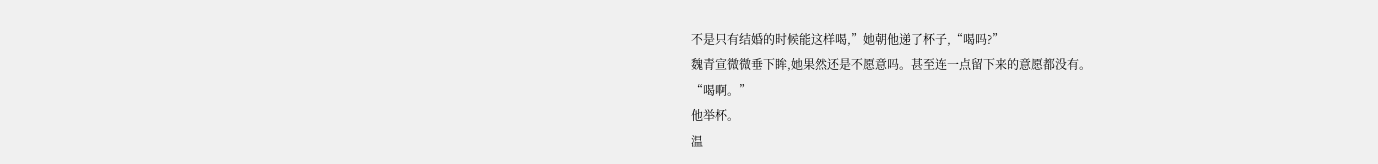不是只有结婚的时候能这样喝,”她朝他递了杯子,“喝吗?”
魏青宣微微垂下眸,她果然还是不愿意吗。甚至连一点留下来的意愿都没有。
“喝啊。”
他举杯。
温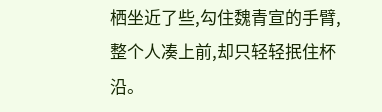栖坐近了些,勾住魏青宣的手臂,整个人凑上前,却只轻轻抿住杯沿。